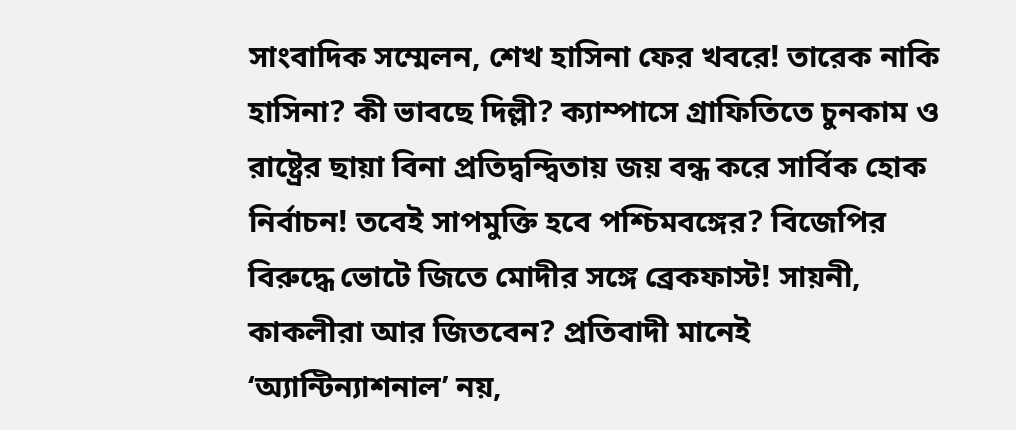সাংবাদিক সম্মেলন, শেখ হাসিনা ফের খবরে! তারেক নাকি হাসিনা? কী ভাবছে দিল্লী? ক্যাম্পাসে গ্রাফিতিতে চুনকাম ও রাষ্ট্রের ছায়া বিনা প্রতিদ্বন্দ্বিতায় জয় বন্ধ করে সার্বিক হোক নির্বাচন! তবেই সাপমুক্তি হবে পশ্চিমবঙ্গের? বিজেপির বিরুদ্ধে ভোটে জিতে মোদীর সঙ্গে ব্রেকফাস্ট! সায়নী, কাকলীরা আর জিতবেন? প্রতিবাদী মানেই ‘অ্যান্টিন্যাশনাল’ নয়,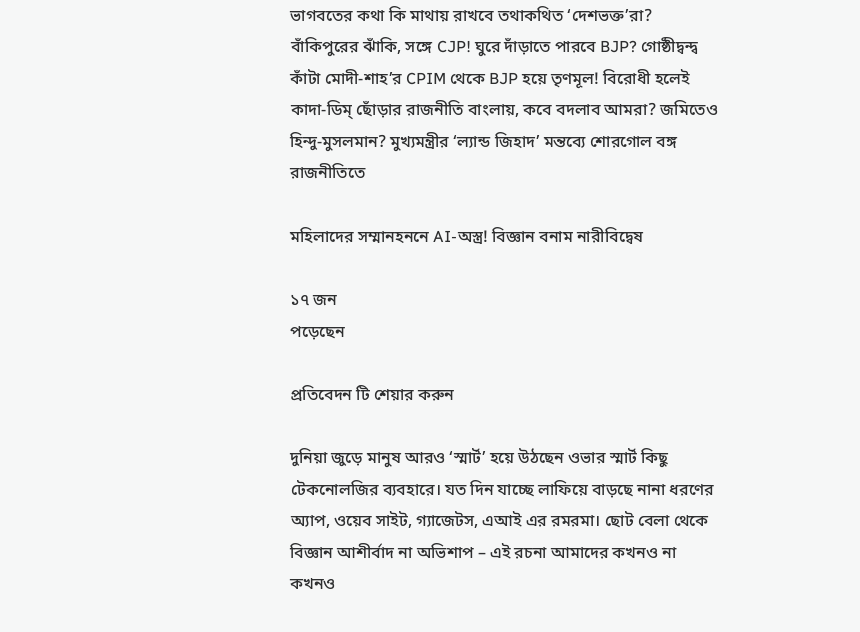ভাগবতের কথা কি মাথায় রাখবে তথাকথিত ‘দেশভক্ত’রা? বাঁকিপুরের ঝাঁকি, সঙ্গে CJP! ঘুরে দাঁড়াতে পারবে BJP? গোষ্ঠীদ্বন্দ্ব কাঁটা মোদী-শাহ’র CPIM থেকে BJP হয়ে তৃণমূল! বিরোধী হলেই কাদা-ডিম্ ছোঁড়ার রাজনীতি বাংলায়, কবে বদলাব আমরা? জমিতেও হিন্দু-মুসলমান? মুখ্যমন্ত্রীর ‘ল্যান্ড জিহাদ’ মন্তব্যে শোরগোল বঙ্গ রাজনীতিতে

মহিলাদের সম্মানহননে AI-অস্ত্র! বিজ্ঞান বনাম নারীবিদ্বেষ

১৭ জন
পড়েছেন

প্রতিবেদন টি শেয়ার করুন

দুনিয়া জুড়ে মানুষ আরও ‘স্মার্ট’ হয়ে উঠছেন ওভার স্মার্ট কিছু টেকনোলজির ব্যবহারে। যত দিন যাচ্ছে লাফিয়ে বাড়ছে নানা ধরণের অ্যাপ, ওয়েব সাইট, গ্যাজেটস, এআই এর রমরমা। ছোট বেলা থেকে বিজ্ঞান আশীর্বাদ না অভিশাপ – এই রচনা আমাদের কখনও না কখনও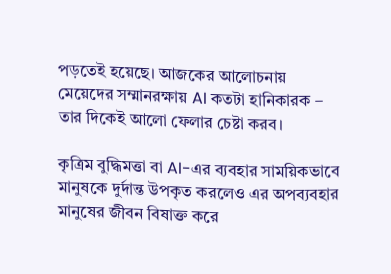পড়তেই হয়েছে। আজকের আলোচনায় মেয়েদের সম্মানরক্ষায় AI কতটা হানিকারক – তার দিকেই আলো ফেলার চেষ্টা করব।

কৃত্রিম বুদ্ধিমত্তা বা AI-এর ব্যবহার সাময়িকভাবে মানুষকে দুর্দান্ত উপকৃত করলেও এর অপব্যবহার মানুষের জীবন বিষাক্ত করে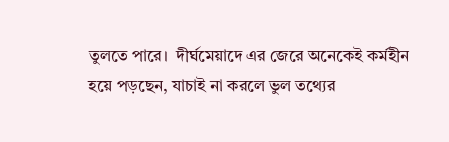তুলতে পারে।  দীর্ঘমেয়াদে এর জেরে অনেকেই কর্মহীন হয়ে পড়ছেন, যাচাই না করলে ভুল তথ্যের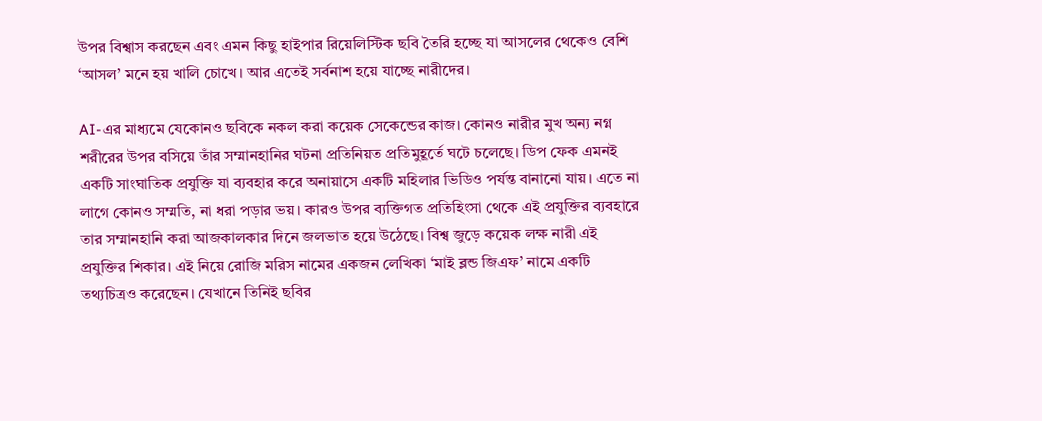উপর বিশ্বাস করছেন এবং এমন কিছু হাইপার রিয়েলিস্টিক ছবি তৈরি হচ্ছে যা আসলের থেকেও বেশি ‘আসল’ মনে হয় খালি চোখে। আর এতেই সর্বনাশ হয়ে যাচ্ছে নারীদের।

AI-এর মাধ্যমে যেকোনও ছবিকে নকল করা কয়েক সেকেন্ডের কাজ। কোনও নারীর মুখ অন্য নগ্ন শরীরের উপর বসিয়ে তাঁর সম্মানহানির ঘটনা প্রতিনিয়ত প্রতিমুহূর্তে ঘটে চলেছে। ডিপ ফেক এমনই একটি সাংঘাতিক প্রযুক্তি যা ব্যবহার করে অনায়াসে একটি মহিলার ভিডিও পর্যন্ত বানানো যায়। এতে না লাগে কোনও সম্মতি, না ধরা পড়ার ভয়। কারও উপর ব্যক্তিগত প্রতিহিংসা থেকে এই প্রযুক্তির ব্যবহারে তার সম্মানহানি করা আজকালকার দিনে জলভাত হয়ে উঠেছে। বিশ্ব জুড়ে কয়েক লক্ষ নারী এই প্রযুক্তির শিকার। এই নিয়ে রোজি মরিস নামের একজন লেখিকা ‘মাই ব্লন্ড জিএফ’ নামে একটি তথ্যচিত্রও করেছেন। যেখানে তিনিই ছবির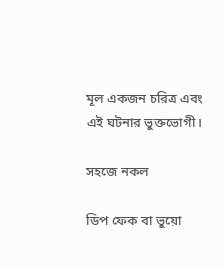মূল একজন চরিত্র এবং এই ঘটনার ভুক্তভোগী।

সহজে নকল

ডিপ ফেক বা ভুয়ো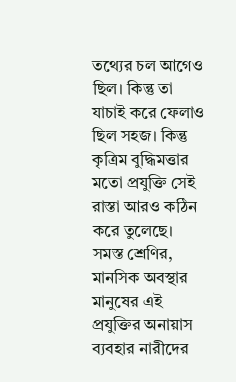তথ্যের চল আগেও ছিল। কিন্তু তা যাচাই করে ফেলাও ছিল সহজ। কিন্তু কৃত্রিম বুদ্ধিমত্তার মতো প্রযুক্তি সেই রাস্তা আরও কঠিন করে তুলেছে। সমস্ত শ্রেণির, মানসিক অবস্থার মানুষের এই প্রযুক্তির অনায়াস ব্যবহার নারীদের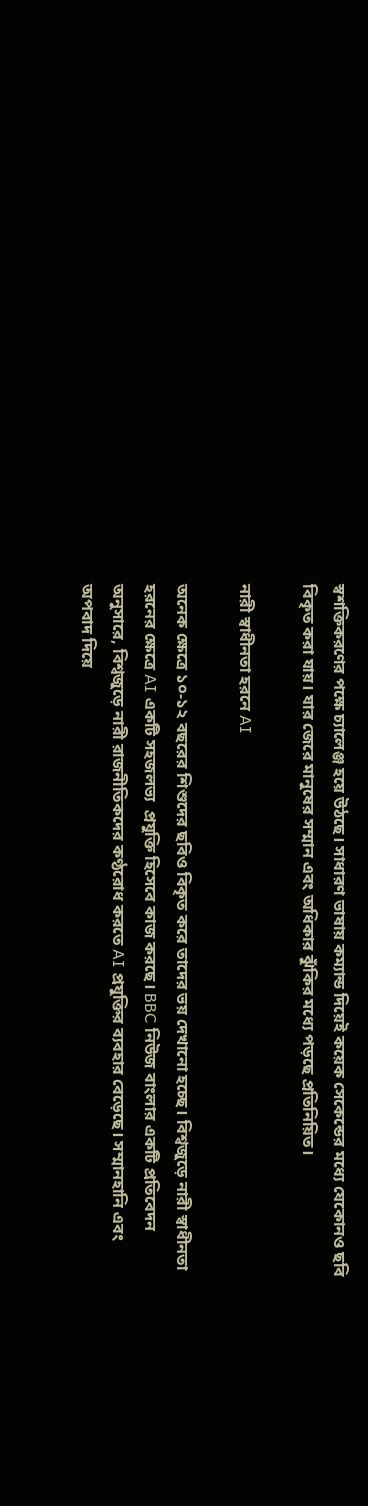স্বশক্তিকরণের পক্ষে চ্যালেঞ্জ হয়ে উঠছে। সাধারণ ভাষায় কম্যান্ড দিয়েই কয়েক সেকেন্ডের মধ্যে যেকোনও ছবি বিকৃত করা যায়। যার জেরে মানুষের সম্মান এবং অধিকার ঝুঁকির মধ্যে পড়ছে প্রতিনিয়িত।

নারী স্বাধীনতা হরনে AI

অনেক ক্ষেত্রে ১০-১২ বছরের শিশুদের ছবিও বিকৃত করে তাদের ভয় দেখানো হচ্ছে। বিশ্বজুড়ে নারী স্বাধীনতা হরনের ক্ষেত্রে AI একটি সহজলভ্য  প্রযুক্তি হিসেবে কাজ করছে। BBC নিউজ বাংলার একটি প্রতিবেদন অনুসারে, বিশ্বজুড়ে নারী রাজনীতিকদের কণ্ঠরোধ করতে AI প্রযুক্তির ব্যবহার বেড়েছে। সম্মানহানি এবং অপবাদ দিয়ে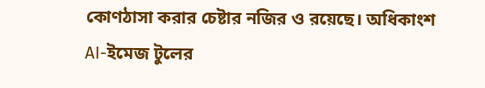কোণঠাসা করার চেষ্টার নজির ও রয়েছে। অধিকাংশ AI-ইমেজ টুলের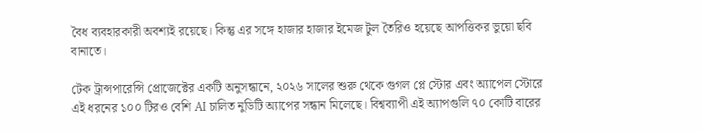বৈধ ব্যবহারকারী অবশ্যই রয়েছে। কিন্তু এর সঙ্গে হাজার হাজার ইমেজ টুল তৈরিও হয়েছে আপত্তিকর ভুয়ো ছবি বানাতে।

টেক ট্রান্সপারেন্সি প্রোজেক্টের একটি অনুসন্ধানে, ২০২৬ সালের শুরু থেকে গুগল প্লে স্টোর এবং অ্যাপেল স্টোরে এই ধরনের ১০০ টিরও বেশি AI চালিত নুডিটি অ্যাপের সন্ধান মিলেছে। বিশ্বব্যাপী এই অ্যাপগুলি ৭০ কোটি বারের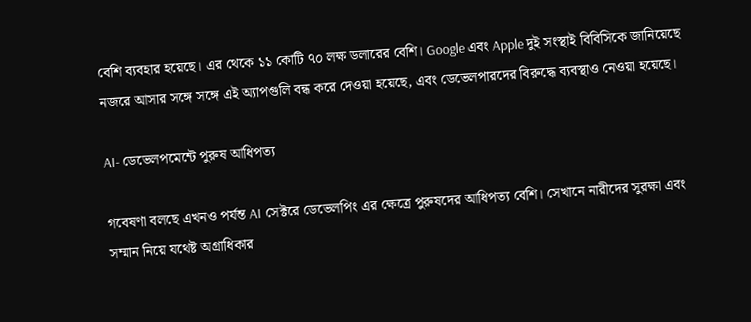বেশি ব্যবহার হয়েছে। এর থেকে ১১ কোটি ৭০ লক্ষ ডলারের বেশি। Google এবং Apple দুই সংস্থাই বিবিসিকে জানিয়েছে নজরে আসার সঙ্গে সঙ্গে এই অ্যাপগুলি বন্ধ করে দেওয়া হয়েছে, এবং ডেভেলপারদের বিরুদ্ধে ব্যবস্থাও নেওয়া হয়েছে।

AI- ডেভেলপমেন্টে পুরুষ আধিপত্য

গবেষণা বলছে এখনও পর্যন্ত AI সেক্টরে ডেভেলপিং এর ক্ষেত্রে পুরুষদের আধিপত্য বেশি। সেখানে নারীদের সুরক্ষা এবং সম্মান নিয়ে যথেষ্ট অগ্রাধিকার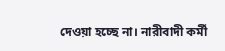দেওয়া হচ্ছে না। নারীবাদী কর্মী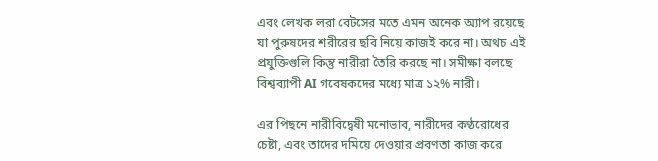এবং লেখক লরা বেটসের মতে এমন অনেক অ্যাপ রয়েছে যা পুরুষদের শরীরের ছবি নিয়ে কাজই করে না। অথচ এই প্রযুক্তিগুলি কিন্তু নারীরা তৈরি করছে না। সমীক্ষা বলছে বিশ্বব্যাপী AI গবেষকদের মধ্যে মাত্র ১২% নারী।

এর পিছনে নারীবিদ্বেষী মনোভাব, নারীদের কণ্ঠরোধের চেষ্টা, এবং তাদের দমিয়ে দেওয়ার প্রবণতা কাজ করে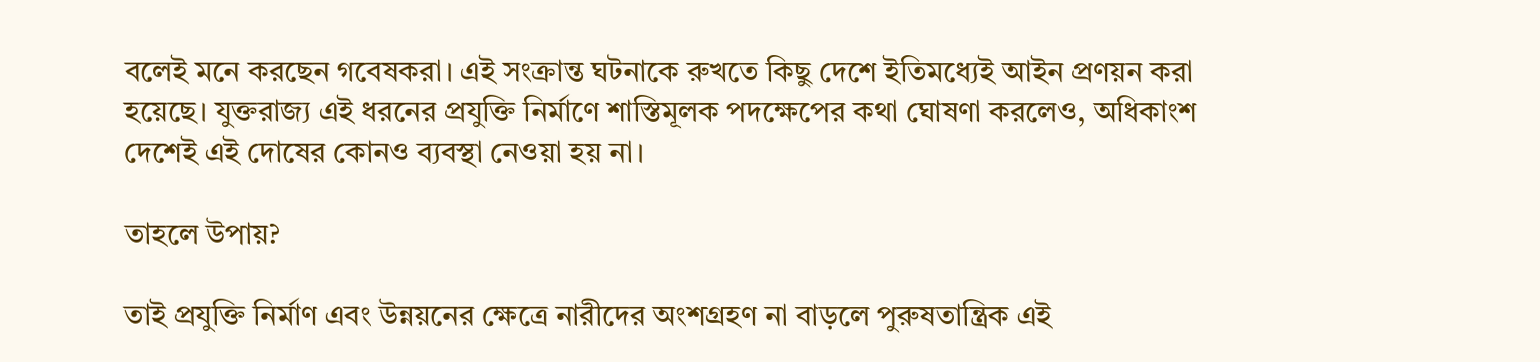বলেই মনে করছেন গবেষকরা। এই সংক্রান্ত ঘটনাকে রুখতে কিছু দেশে ইতিমধ্যেই আইন প্রণয়ন করা হয়েছে। যুক্তরাজ্য এই ধরনের প্রযুক্তি নির্মাণে শাস্তিমূলক পদক্ষেপের কথা ঘোষণা করলেও, অধিকাংশ দেশেই এই দোষের কোনও ব্যবস্থা নেওয়া হয় না।

তাহলে উপায়?

তাই প্রযুক্তি নির্মাণ এবং উন্নয়নের ক্ষেত্রে নারীদের অংশগ্রহণ না বাড়লে পুরুষতান্ত্রিক এই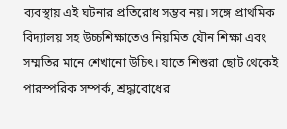ব্যবস্থায় এই ঘটনার প্রতিরোধ সম্ভব নয়। সঙ্গে প্রাথমিক বিদ্যালয় সহ উচ্চশিক্ষাতেও নিয়মিত যৌন শিক্ষা এবং সম্মতির মানে শেখানো উচিৎ। যাতে শিশুরা ছোট থেকেই পারস্পরিক সম্পর্ক, শ্রদ্ধাবোধের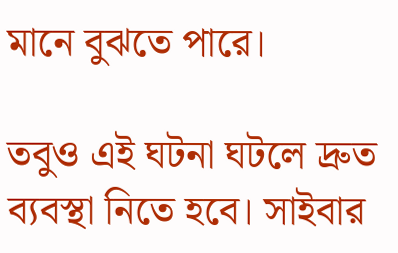মানে বুঝতে পারে।

তবুও এই ঘটনা ঘটলে দ্রুত ব্যবস্থা নিতে হবে। সাইবার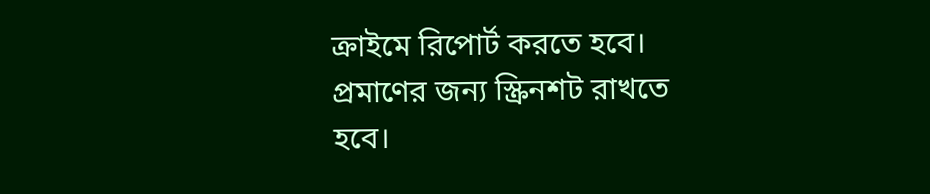ক্রাইমে রিপোর্ট কর‍তে হবে। প্রমাণের জন্য স্ক্রিনশট রাখতে হবে।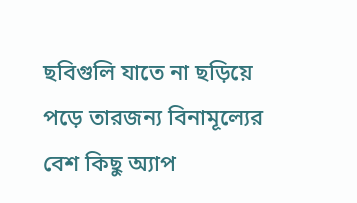ছবিগুলি যাতে না ছড়িয়ে পড়ে তারজন্য বিনামূল্যের বেশ কিছু অ্যাপ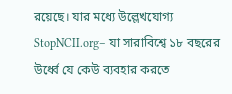রয়েছে। যার মধ্যে উল্লেখযোগ্য StopNCII.org– যা সারাবিশ্বে ১৮ বছরের উর্ধ্বে যে কেউ ব্যবহার করতে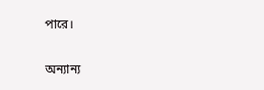পারে।

অন্যান্য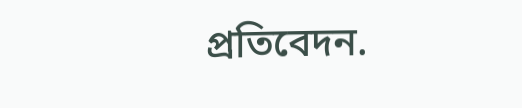প্রতিবেদন.